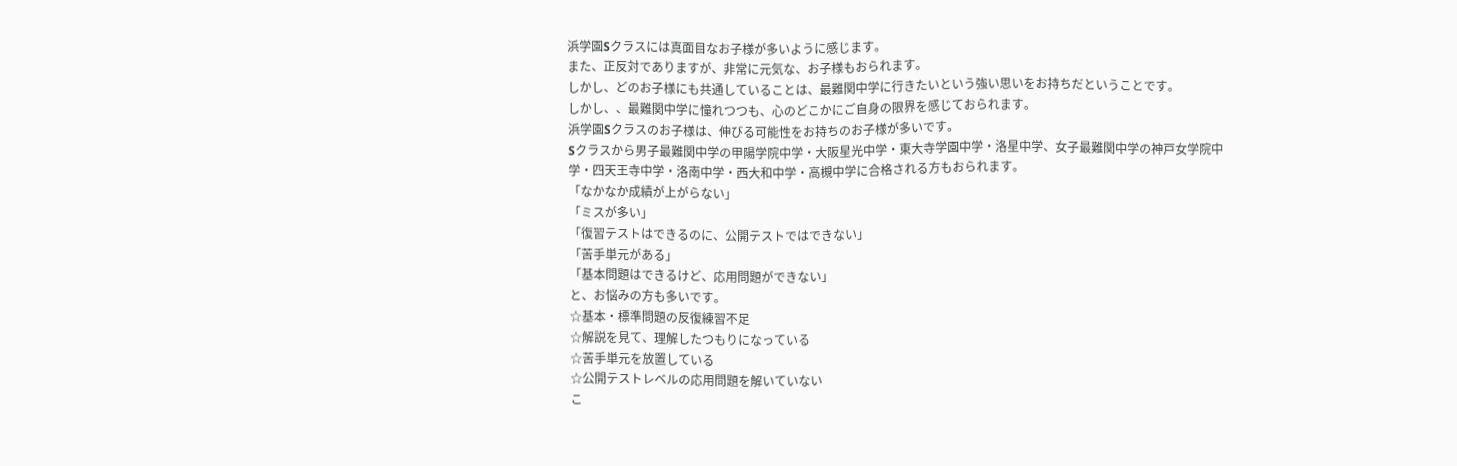浜学園Sクラスには真面目なお子様が多いように感じます。
また、正反対でありますが、非常に元気な、お子様もおられます。
しかし、どのお子様にも共通していることは、最難関中学に行きたいという強い思いをお持ちだということです。
しかし、、最難関中学に憧れつつも、心のどこかにご自身の限界を感じておられます。
浜学園Sクラスのお子様は、伸びる可能性をお持ちのお子様が多いです。
Sクラスから男子最難関中学の甲陽学院中学・大阪星光中学・東大寺学園中学・洛星中学、女子最難関中学の神戸女学院中学・四天王寺中学・洛南中学・西大和中学・高槻中学に合格される方もおられます。
「なかなか成績が上がらない」
「ミスが多い」
「復習テストはできるのに、公開テストではできない」
「苦手単元がある」
「基本問題はできるけど、応用問題ができない」
と、お悩みの方も多いです。
☆基本・標準問題の反復練習不足
☆解説を見て、理解したつもりになっている
☆苦手単元を放置している
☆公開テストレベルの応用問題を解いていない
こ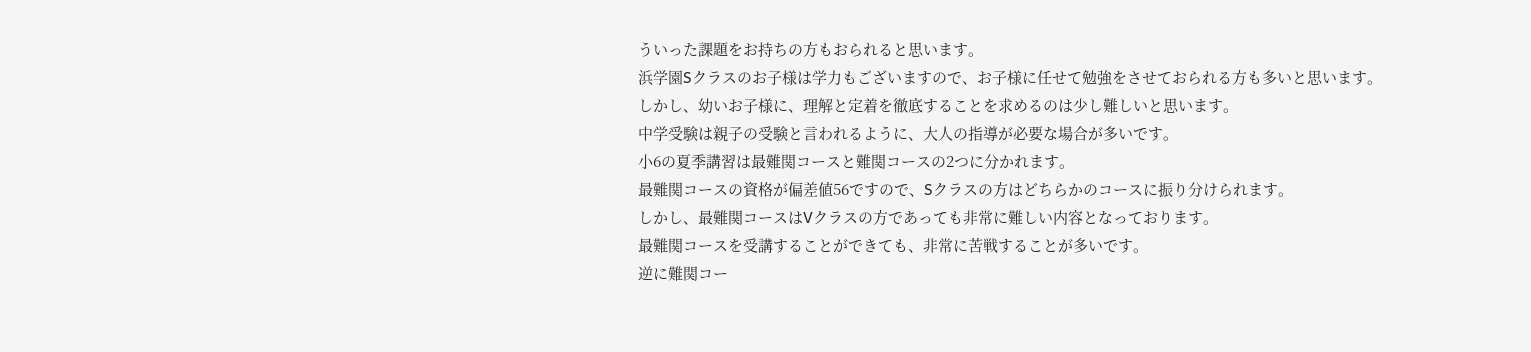ういった課題をお持ちの方もおられると思います。
浜学園Sクラスのお子様は学力もございますので、お子様に任せて勉強をさせておられる方も多いと思います。
しかし、幼いお子様に、理解と定着を徹底することを求めるのは少し難しいと思います。
中学受験は親子の受験と言われるように、大人の指導が必要な場合が多いです。
小6の夏季講習は最難関コースと難関コースの2つに分かれます。
最難関コースの資格が偏差値56ですので、Sクラスの方はどちらかのコースに振り分けられます。
しかし、最難関コースはVクラスの方であっても非常に難しい内容となっております。
最難関コースを受講することができても、非常に苦戦することが多いです。
逆に難関コー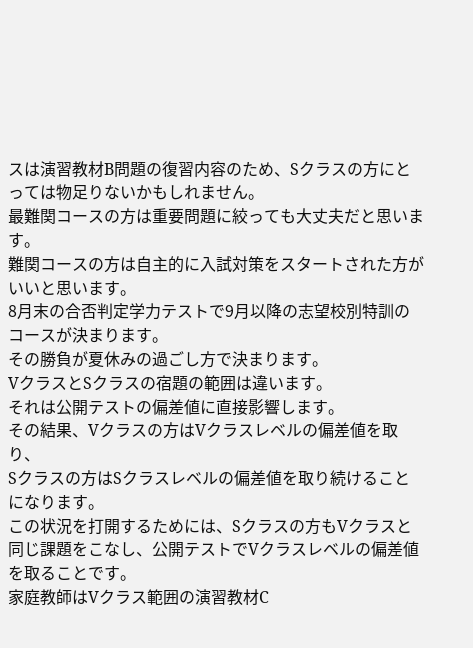スは演習教材B問題の復習内容のため、Sクラスの方にとっては物足りないかもしれません。
最難関コースの方は重要問題に絞っても大丈夫だと思います。
難関コースの方は自主的に入試対策をスタートされた方がいいと思います。
8月末の合否判定学力テストで9月以降の志望校別特訓のコースが決まります。
その勝負が夏休みの過ごし方で決まります。
VクラスとSクラスの宿題の範囲は違います。
それは公開テストの偏差値に直接影響します。
その結果、Vクラスの方はVクラスレベルの偏差値を取り、
Sクラスの方はSクラスレベルの偏差値を取り続けることになります。
この状況を打開するためには、Sクラスの方もVクラスと同じ課題をこなし、公開テストでVクラスレベルの偏差値を取ることです。
家庭教師はVクラス範囲の演習教材C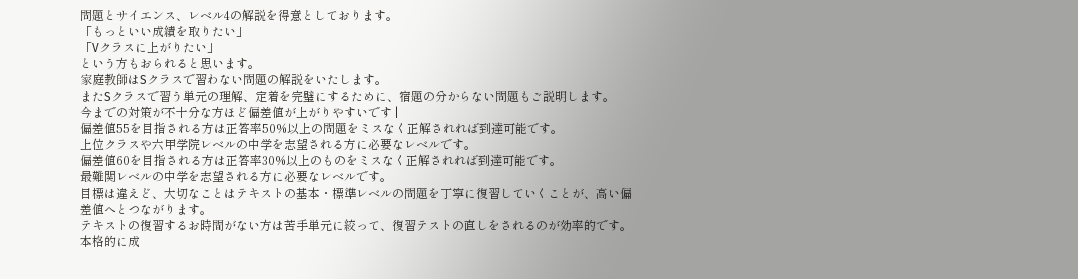問題とサイエンス、レベル4の解説を得意としております。
「もっといい成績を取りたい」
「Vクラスに上がりたい」
という方もおられると思います。
家庭教師はSクラスで習わない問題の解説をいたします。
またSクラスで習う単元の理解、定着を完璧にするために、宿題の分からない問題もご説明します。
今までの対策が不十分な方ほど偏差値が上がりやすいです |
偏差値55を目指される方は正答率50%以上の問題をミスなく正解されれば到達可能です。
上位クラスや六甲学院レベルの中学を志望される方に必要なレベルです。
偏差値60を目指される方は正答率30%以上のものをミスなく正解されれば到達可能です。
最難関レベルの中学を志望される方に必要なレベルです。
目標は違えど、大切なことはテキストの基本・標準レベルの問題を丁寧に復習していくことが、高い偏差値へとつながります。
テキストの復習するお時間がない方は苦手単元に絞って、復習テストの直しをされるのが効率的です。
本格的に成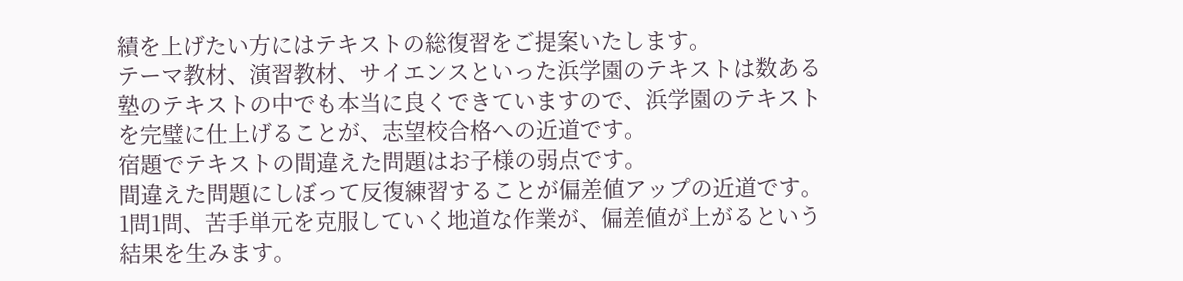績を上げたい方にはテキストの総復習をご提案いたします。
テーマ教材、演習教材、サイエンスといった浜学園のテキストは数ある塾のテキストの中でも本当に良くできていますので、浜学園のテキストを完璧に仕上げることが、志望校合格への近道です。
宿題でテキストの間違えた問題はお子様の弱点です。
間違えた問題にしぼって反復練習することが偏差値アップの近道です。
1問1問、苦手単元を克服していく地道な作業が、偏差値が上がるという結果を生みます。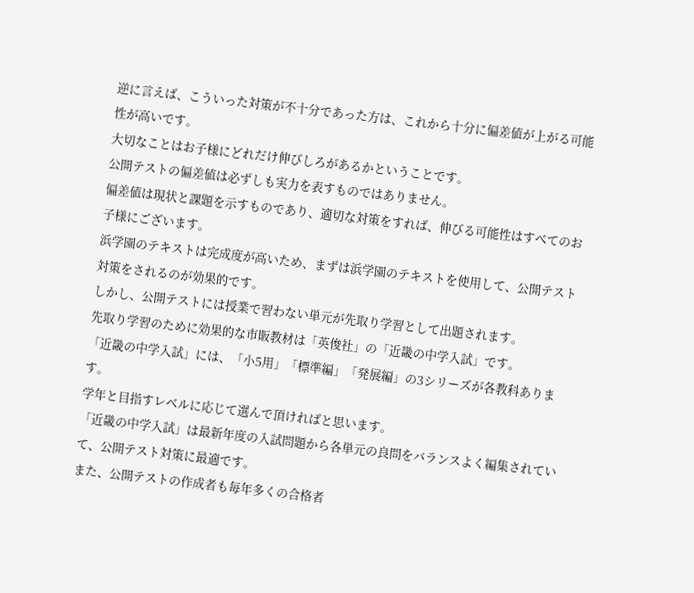逆に言えば、こういった対策が不十分であった方は、これから十分に偏差値が上がる可能性が高いです。
大切なことはお子様にどれだけ伸びしろがあるかということです。
公開テストの偏差値は必ずしも実力を表すものではありません。
偏差値は現状と課題を示すものであり、適切な対策をすれば、伸びる可能性はすべてのお子様にございます。
浜学園のテキストは完成度が高いため、まずは浜学園のテキストを使用して、公開テスト対策をされるのが効果的です。
しかし、公開テストには授業で習わない単元が先取り学習として出題されます。
先取り学習のために効果的な市販教材は「英俊社」の「近畿の中学入試」です。
「近畿の中学入試」には、「小5用」「標準編」「発展編」の3シリーズが各教科あります。
学年と目指すレベルに応じて選んで頂ければと思います。
「近畿の中学入試」は最新年度の入試問題から各単元の良問をバランスよく編集されていて、公開テスト対策に最適です。
また、公開テストの作成者も毎年多くの合格者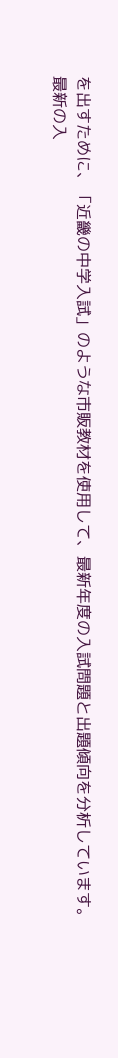を出すために、「近畿の中学入試」のような市販教材を使用して、最新年度の入試問題と出題傾向を分析しています。
最新の入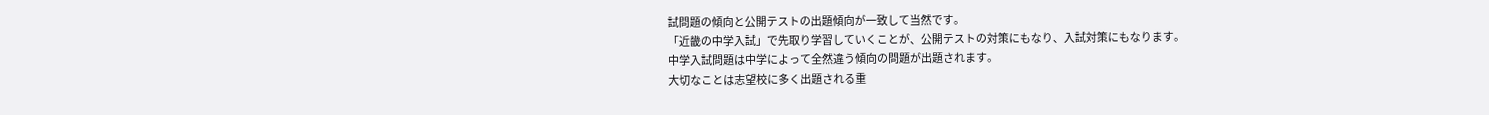試問題の傾向と公開テストの出題傾向が一致して当然です。
「近畿の中学入試」で先取り学習していくことが、公開テストの対策にもなり、入試対策にもなります。
中学入試問題は中学によって全然違う傾向の問題が出題されます。
大切なことは志望校に多く出題される重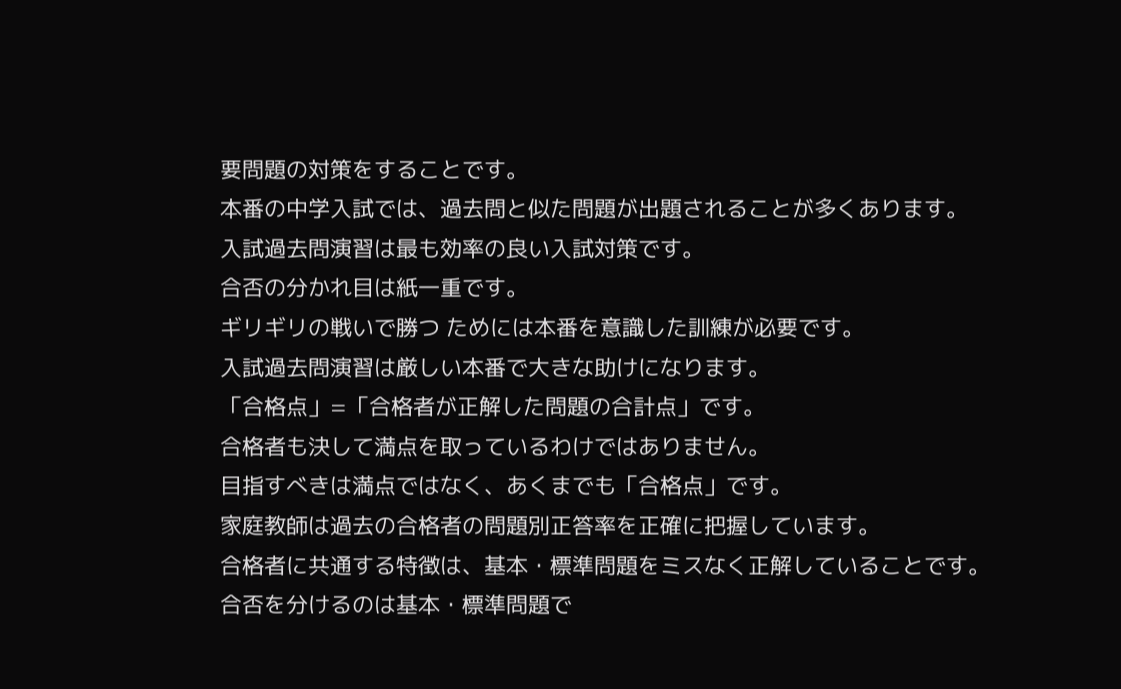要問題の対策をすることです。
本番の中学入試では、過去問と似た問題が出題されることが多くあります。
入試過去問演習は最も効率の良い入試対策です。
合否の分かれ目は紙一重です。
ギリギリの戦いで勝つ ためには本番を意識した訓練が必要です。
入試過去問演習は厳しい本番で大きな助けになります。
「合格点」=「合格者が正解した問題の合計点」です。
合格者も決して満点を取っているわけではありません。
目指すべきは満点ではなく、あくまでも「合格点」です。
家庭教師は過去の合格者の問題別正答率を正確に把握しています。
合格者に共通する特徴は、基本・標準問題をミスなく正解していることです。
合否を分けるのは基本・標準問題で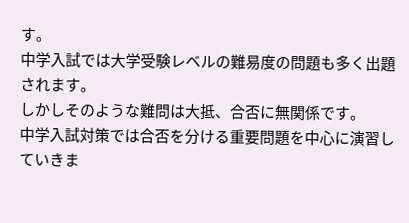す。
中学入試では大学受験レベルの難易度の問題も多く出題されます。
しかしそのような難問は大抵、合否に無関係です。
中学入試対策では合否を分ける重要問題を中心に演習していきま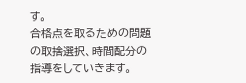す。
合格点を取るための問題の取捨選択、時間配分の指導をしていきます。